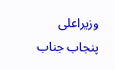وزیراعلی پنجاب جناب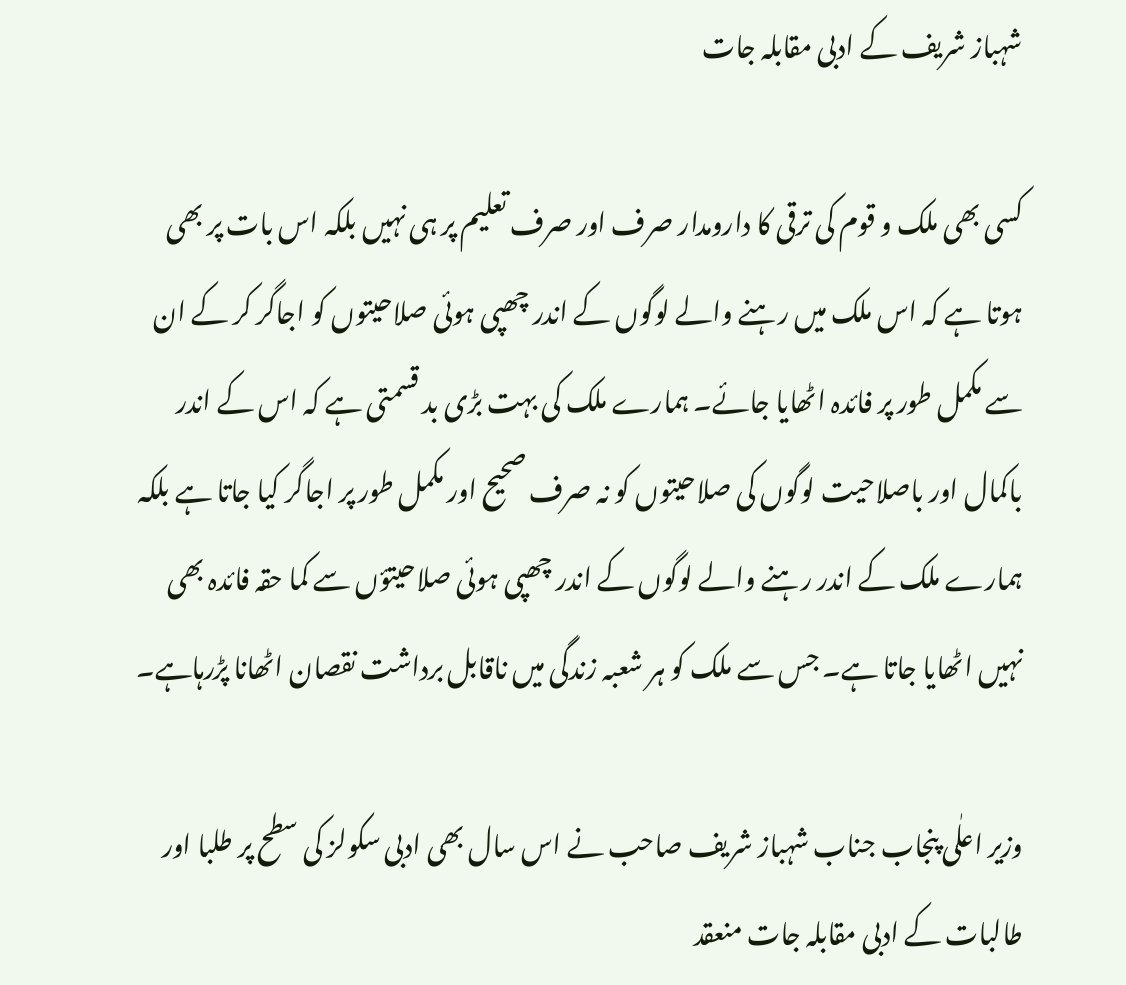شہباز شریف کے ادبی مقابلہ جات

کسی بھی ملک و قوم کی ترقی کا دارومدار صرف اور صرف تعلیم پر ہی نہیں بلکہ اس بات پر بھی ہوتا ہے کہ اس ملک میں رہنے والے لوگوں کے اندر چھپی ہوئی صلاحیتوں کو اجاگر کر کے ان سے مکمل طور پر فائدہ اٹھایا جائے۔ ہمارے ملک کی بہت بڑی بد قسمتی ہے کہ اس کے اندر باکمال اور باصلاحیت لوگوں کی صلاحیتوں کو نہ صرف صحیح اور مکمل طور پر اجاگر کیا جاتا ہے بلکہ ہمارے ملک کے اندر رہنے والے لوگوں کے اندر چھپی ہوئی صلاحیتؤں سے کما حقہ فائدہ بھی نہیں اٹھایا جاتا ہے۔ جس سے ملک کو ہر شعبہ زندگی میں ناقابل برداشت نقصان اٹھانا پڑرہاہے۔

وزیر اعلٰی پنجاب جناب شہباز شریف صاحب نے اس سال بھی ادبی سکولز کی سطح پر طلبا اور طالبات کے ادبی مقابلہ جات منعقد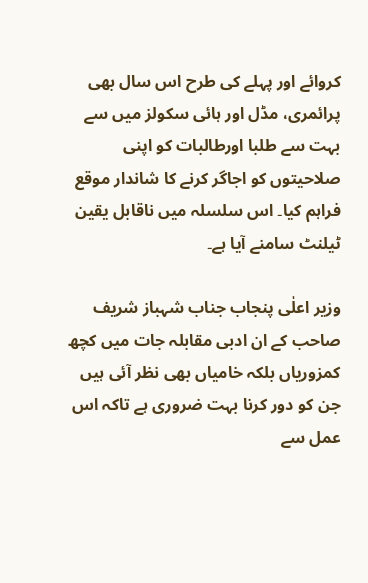کروائے اور پہلے کی طرح اس سال بھی پرائمری، مڈل اور ہائی سکولز میں سے بہت سے طلبا اورطالبات کو اپنی صلاحیتوں کو اجاگر کرنے کا شاندار موقع فراہم کیا۔ اس سلسلہ میں ناقابل یقین ٹیلنٹ سامنے آیا ہے۔

وزیر اعلٰی پنجاب جناب شہباز شریف صاحب کے ان ادبی مقابلہ جات میں کچھ کمزوریاں بلکہ خامیاں بھی نظر آئی ہیں جن کو دور کرنا بہت ضروری ہے تاکہ اس عمل سے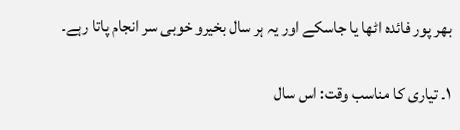بھر پور فائدہ اٹھا یا جاسکے اور یہ ہر سال بخیرو خوبی سر انجام پاتا رہے۔

١۔ تیاری کا مناسب وقت: اس سال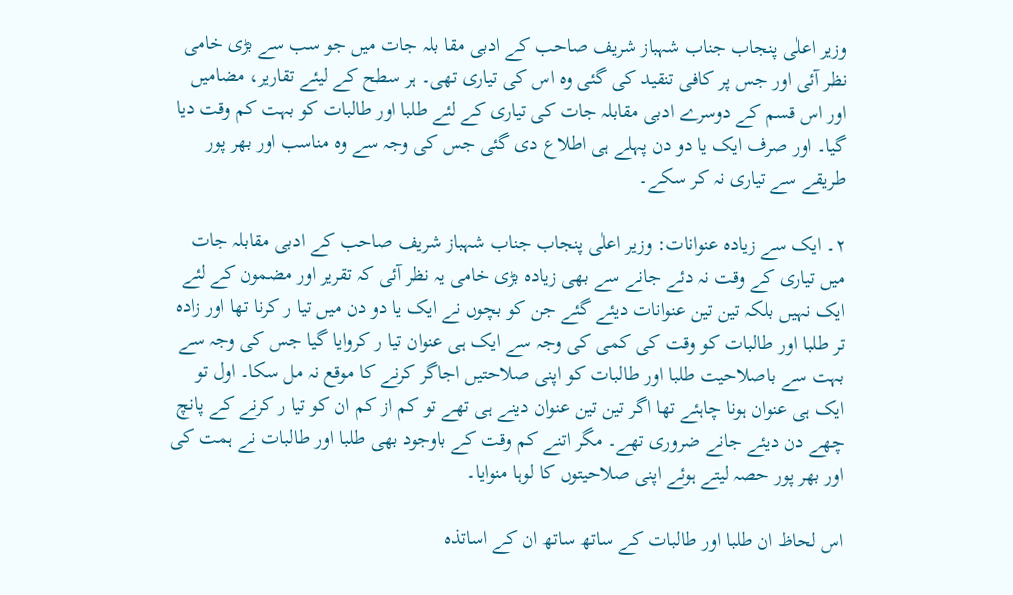وزیر اعلٰی پنجاب جناب شہباز شریف صاحب کے ادبی مقا بلہ جات میں جو سب سے بڑی خامی نظر آئی اور جس پر کافی تنقید کی گئی وہ اس کی تیاری تھی۔ ہر سطح کے لیئے تقاریر، مضامیں اور اس قسم کے دوسرے ادبی مقابلہ جات کی تیاری کے لئے طلبا اور طالبات کو بہت کم وقت دیا گیا۔ اور صرف ایک یا دو دن پہلے ہی اطلاع دی گئی جس کی وجہ سے وہ مناسب اور بھر پور طریقے سے تیاری نہ کر سکے۔

٢۔ ایک سے زیادہ عنوانات: وزیر اعلٰی پنجاب جناب شہباز شریف صاحب کے ادبی مقابلہ جات میں تیاری کے وقت نہ دئے جانے سے بھی زیادہ بڑی خامی یہ نظر آئی کہ تقریر اور مضمون کے لئے ایک نہیں بلکہ تین تین عنوانات دیئے گئے جن کو بچوں نے ایک یا دو دن میں تیا ر کرنا تھا اور زادہ تر طلبا اور طالبات کو وقت کی کمی کی وجہ سے ایک ہی عنوان تیا ر کروایا گیا جس کی وجہ سے بہت سے باصلاحیت طلبا اور طالبات کو اپنی صلاحتیں اجاگر کرنے کا موقع نہ مل سکا۔ اول تو ایک ہی عنوان ہونا چاہئے تھا اگر تین تین عنوان دینے ہی تھے تو کم از کم ان کو تیا ر کرنے کے پانچ چھے دن دیئے جانے ضروری تھے۔ مگر اتنے کم وقت کے باوجود بھی طلبا اور طالبات نے ہمت کی اور بھر پور حصہ لیتے ہوئے اپنی صلاحیتوں کا لوہا منوایا۔

اس لحاظ ان طلبا اور طالبات کے ساتھ ساتھ ان کے اساتذہ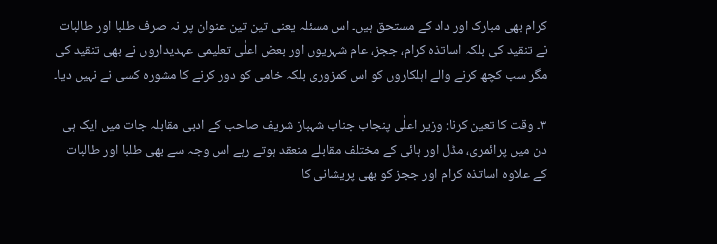کرام بھی مبارک اور داد کے مستحق ہیں۔ اس مسئلہ یعنی تین تین عنوان پر نہ صرف طلبا اور طالبات نے تنقید کی بلکہ اساتذہ کرام، ججز، عام شہریوں اور بعض اعلٰی تعلیمی عہدیداروں نے بھی تنقید کی مگر سب کچھ کرنے والے اہلکاروں کو اس کمزوری بلکہ خامی کو دور کرنے کا مشورہ کسی نے نہیں دیا۔

٣۔ وقت کا تعین کرنا: وزیر اعلٰی پنجاب جناب شہباز شریف صاحب کے ادبی مقابلہ جات میں ایک ہی دن میں پرائمری، مڈل اور ہائی کے مختلف مقابلے منعقد ہوتے رہے اس وجہ سے بھی طلبا اور طالبات کے علاوہ اساتذہ کرام اور ججز کو بھی پریشانی کا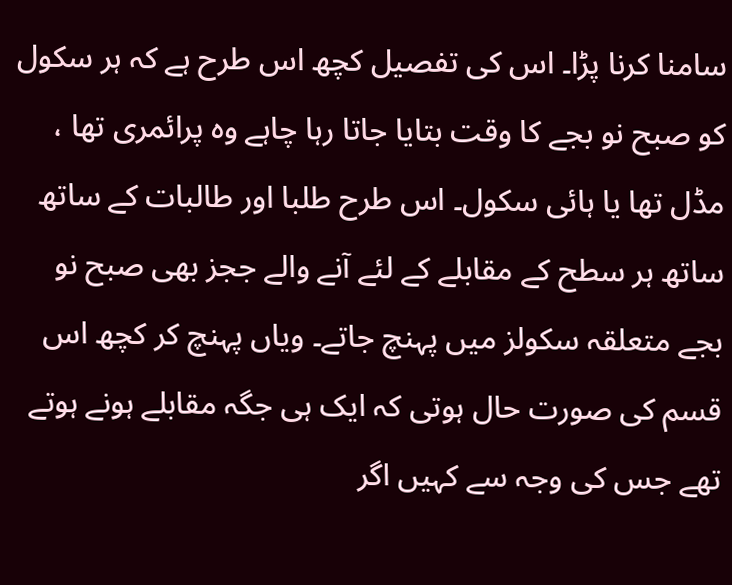سامنا کرنا پڑا۔ اس کی تفصیل کچھ اس طرح ہے کہ ہر سکول کو صبح نو بجے کا وقت بتایا جاتا رہا چاہے وہ پرائمری تھا ، مڈل تھا یا ہائی سکول۔ اس طرح طلبا اور طالبات کے ساتھ ساتھ ہر سطح کے مقابلے کے لئے آنے والے ججز بھی صبح نو بجے متعلقہ سکولز میں پہنچ جاتے۔ ویاں پہنچ کر کچھ اس قسم کی صورت حال ہوتی کہ ایک ہی جگہ مقابلے ہونے ہوتے تھے جس کی وجہ سے کہیں اگر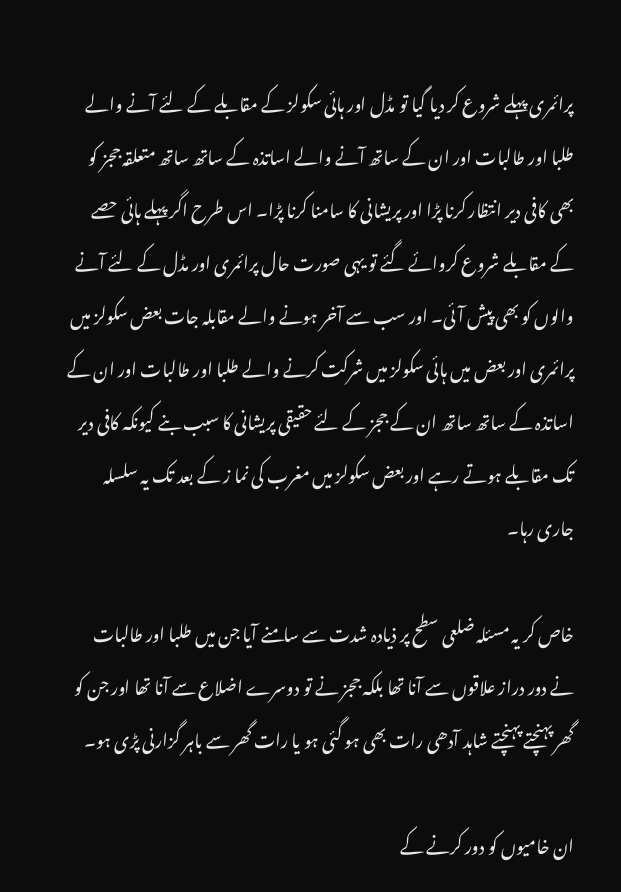پرائمری پہلے شروع کر دیا گیا تو مڈل اور ہائی سکولز کے مقابلے کے لئے آنے والے طلبا اور طالبات اور ان کے ساتھ آنے والے اساتذہ کے ساتھ ساتھ متعلقہ ججز کو بھی کافی دیر انتظار کرنا پڑا اور پریشانی کا سامنا کرنا پڑا۔ اس طرح اگر پہلے ہائی حصے کے مقابلے شروع کروائے گئے تو یہی صورت حال پرائمری اور مڈل کے لئے آنے والوں کو بھی پیش آئی۔ اور سب سے آخر ہونے والے مقابلہ جات بعض سکولز میں پرائمری اور بعض میں ہائی سکولز میں شرکت کرنے والے طلبا اور طالبات اور ان کے اساتذہ کے ساتھ ساتھ ان کے ججز کے لئے حقیقی پریشانی کا سبب بنے کیونکہ کافی دیر تک مقابلے ہوتے رہے اور بعض سکولز میں مغرب کی نما ز کے بعد تک یہ سلسلہ جاری رہا۔

خاص کر یہ مسئلہ ضلعی سطح پر ذیادہ شدت سے سامنے آیا جن میں طلبا اور طالبات نے دور دراز علاقوں سے آنا تھا بلکہ ججز نے تو دوسرے اضلاع سے آنا تھا اور جن کو گھر پہنچتے پہنچتے شاہد آدھی رات بھی ہو گئی ہو یا رات گھر سے باہر گزارنی پڑی ہو۔

ان خامیوں کو دور کرنے کے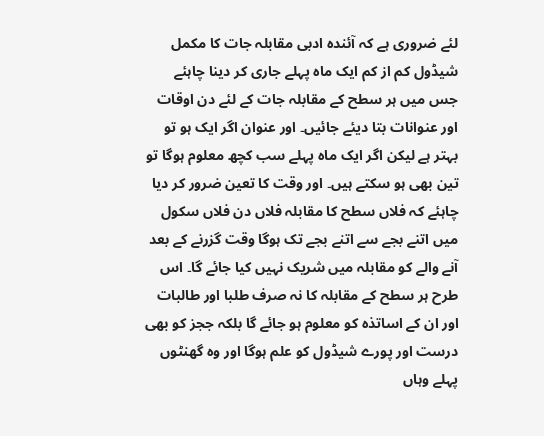لئے ضروری ہے کہ آئندہ ادبی مقابلہ جات کا مکمل شیڈول کم از کم ایک ماہ پہلے جاری کر دینا چاہئے جس میں ہر سطح کے مقابلہ جات کے لئے دن اوقات اور عنوانات بتا دیئے جائیں۔ اور عنوان اگر ایک ہو تو بہتر ہے لیکن اگر ایک ماہ پہلے سب کچھ معلوم ہوگا تو تین بھی ہو سکتے ہیں۔ اور وقت کا تعین ضرور کر دیا چاہئے کہ فلاں سطح کا مقابلہ فلاں دن فلاں سکول میں اتنے بجے سے اتنے بجے تک ہوگا وقت گزرنے کے بعد آنے والے کو مقابلہ میں شریک نہیں کیا جائے گا۔ اس طرح ہر سطح کے مقابلہ کا نہ صرف طلبا اور طالبات اور ان کے اساتذہ کو معلوم ہو جائے گا بلکہ ججز کو بھی درست اور پورے شیڈول کو علم ہوگا اور وہ گھنٹوں پہلے وہاں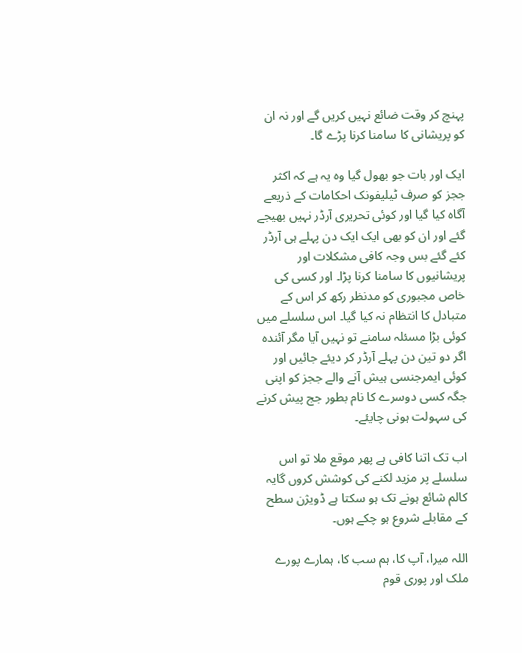پہنچ کر وقت ضائع نہیں کریں گے اور نہ ان کو پریشانی کا سامنا کرنا پڑے گا۔

ایک اور بات جو بھول گیا وہ یہ ہے کہ اکثر ججز کو صرف ٹیلیفونک احکامات کے ذریعے آگاہ کیا گیا اور کوئی تحریری آرڈر نہیں بھیجے گئے اور ان کو بھی ایک ایک دن پہلے ہی آرڈر کئے گئے بس وجہ کافی مشکلات اور پریشانیوں کا سامنا کرنا پڑا۔ اور کسی کی خاص مجبوری کو مدنظر رکھ کر اس کے متبادل کا انتظام نہ کیا گیا۔ اس سلسلے میں کوئی بڑا مسئلہ سامنے تو نہیں آیا مگر آئندہ اگر دو تین دن پہلے آرڈر کر دیئے جائیں اور کوئی ایمرجنسی ہیش آنے والے ججز کو اپنی جگہ کسی دوسرے کا نام بطور جج پیش کرنے کی سہولت ہونی چایئے۔

اب تک اتنا کافی ہے پھر موقع ملا تو اس سلسلے پر مزید لکنے کی کوشش کروں گایہ کالم شائع ہونے تک ہو سکتا ہے ڈویژن سطح کے مقابلے شروع ہو چکے ہوں۔

اللہ میرا، آپ کا، ہم سب کا، ہمارے پورے ملک اور پوری قوم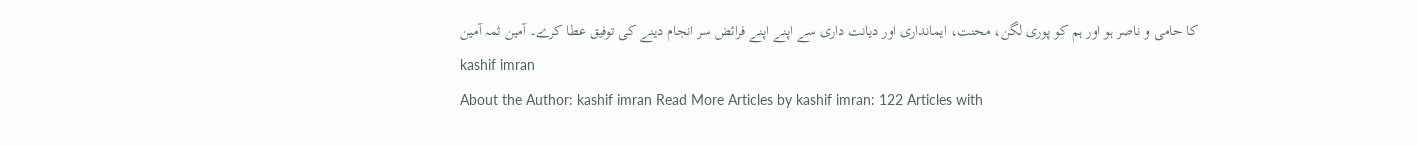کا حامی و ناصر ہو اور ہم کو پوری لگن، محنت، ایمانداری اور دیانت داری سے اپنے اپنے فرائض سر انجام دینے کی توفیق عطا کرے۔ آمین ثمہ آمین
kashif imran
About the Author: kashif imran Read More Articles by kashif imran: 122 Articles with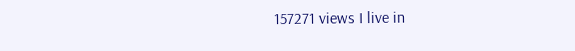157271 views I live in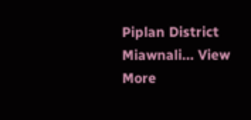Piplan District Miawnali... View More